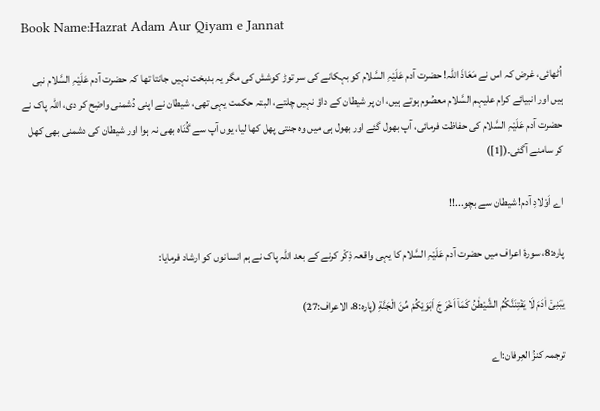Book Name:Hazrat Adam Aur Qiyam e Jannat

اُٹھائی، غرض کہ اس نے مَعَاذَ اللہ! حضرت آدم عَلَیْہِ السَّلام کو بہکانے کی سر توڑ کوشش کی مگر یہ بدبخت نہیں جانتا تھا کہ حضرت آدم عَلَیْہِ السَّلام نبی ہیں اور انبیائے کرام علیہم السَّلام معصُوم ہوتے ہیں، ان پر شیطان کے داؤ نہیں چلتے، البتہ حکمت یہی تھی، شیطان نے اپنی دُشمنی واضِح کر دی، اللہ پاک نے حضرت آدم عَلَیْہِ السَّلام کی حفاظت فرمائی، آپ بھول گئے اور بھول ہی میں وہ جنتی پھل کھا لیا، یوں آپ سے گُنَاہ بھی نہ ہوا اور شیطان کی دشمنی بھی کھل کر سامنے آگئی۔([1])

اے اَوْلادِ آدم! شیطان سے بچو...!!

پارہ:8، سورۂ اعراف میں حضرت آدم عَلَیْہِ السَّلام کا یہی واقعہ ذِکْر کرنے کے بعد اللہ پاک نے ہم انسانوں کو ارشاد فرمایا:

یٰبَنِیْۤ اٰدَمَ لَا یَفْتِنَنَّكُمُ الشَّیْطٰنُ كَمَاۤ اَخْرَ جَ اَبَوَیْكُمْ مِّنَ الْجَنَّةِ (پارہ:8، الاعراف:27)

ترجمہ کنزُ العِرفان:اے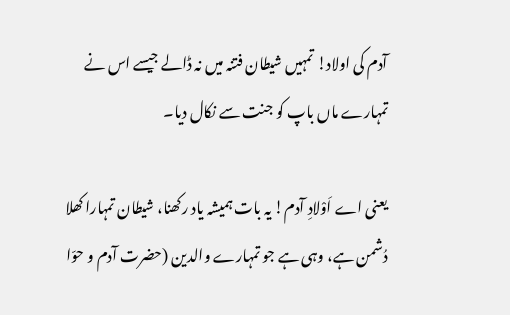آدم کی اولاد! تمہیں شیطان فتنہ میں نہ ڈالے جیسے اس نے تمہارے ماں باپ کو جنت سے نکال دیا۔

یعنی اے اَوْلادِ آدم! یہ بات ہمیشہ یاد رکھنا، شیطان تمہارا کھلا دُشمن ہے، وہی ہے جو تمہارے والدین (حضرت آدم و حوّا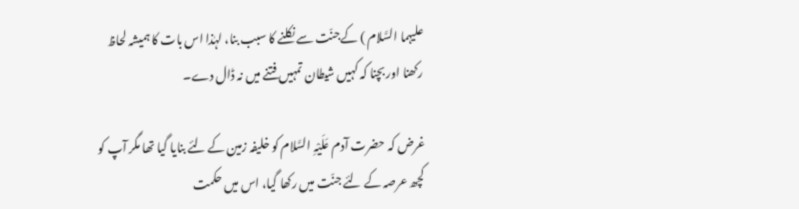علیہما السَّلام ) کےجنّت سے نکلنے کا سبب بنا، لہٰذا اس بات کا ہمیشہ لحاظ رکھنا اور بچنا کہ کہیں شیطان تمہیں فتنے میں نہ ڈال دے۔

غرض کہ حضرت آدم عَلَیْہِ السَّلام کو خلیفہ زمین کے لئے بنایا گیا تھا مگر آپ کو کچھ عرصہ کے لئے جنّت میں رکھا گیا، اس میں حکمت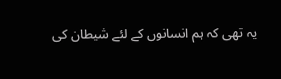یہ تھی کہ ہم انسانوں کے لئے شیطان کی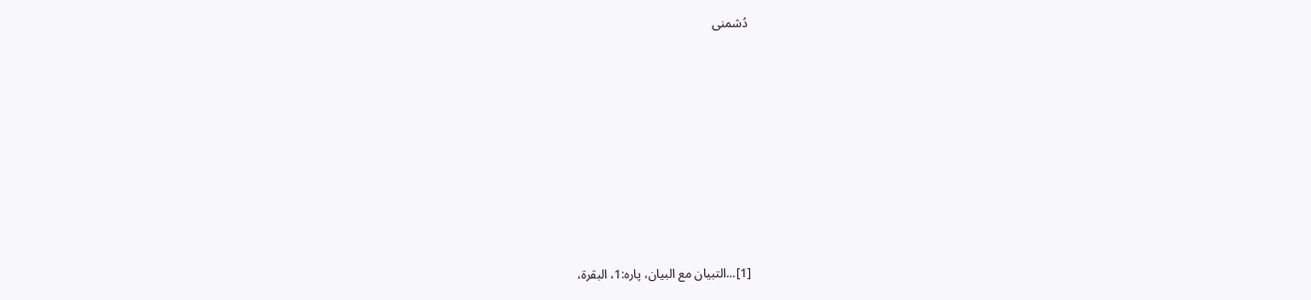دُشمنی








[1]...التبیان مع البیان، پارہ:1، البقرۃ،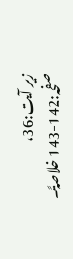زیر آیت:36، صفحہ:142-143 خلاصۃً۔